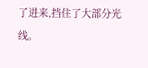了进来,挡住了大部分光线。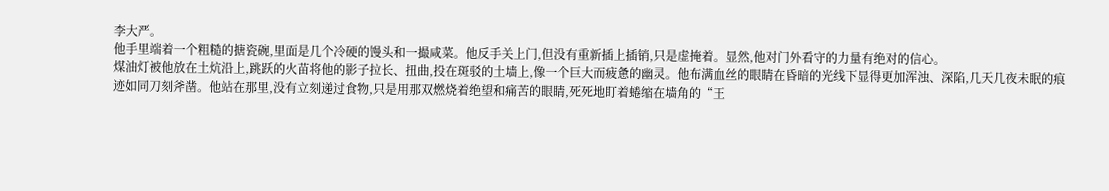李大严。
他手里端着一个粗糙的搪瓷碗,里面是几个冷硬的馒头和一撮咸菜。他反手关上门,但没有重新插上插销,只是虚掩着。显然,他对门外看守的力量有绝对的信心。
煤油灯被他放在土炕沿上,跳跃的火苗将他的影子拉长、扭曲,投在斑驳的土墙上,像一个巨大而疲惫的幽灵。他布满血丝的眼睛在昏暗的光线下显得更加浑浊、深陷,几天几夜未眠的痕迹如同刀刻斧凿。他站在那里,没有立刻递过食物,只是用那双燃烧着绝望和痛苦的眼睛,死死地盯着蜷缩在墙角的“王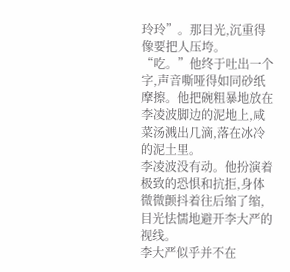玲玲”。那目光,沉重得像要把人压垮。
“吃。”他终于吐出一个字,声音嘶哑得如同砂纸摩擦。他把碗粗暴地放在李凌波脚边的泥地上,咸菜汤溅出几滴,落在冰冷的泥土里。
李凌波没有动。他扮演着极致的恐惧和抗拒,身体微微颤抖着往后缩了缩,目光怯懦地避开李大严的视线。
李大严似乎并不在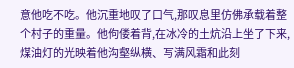意他吃不吃。他沉重地叹了口气,那叹息里仿佛承载着整个村子的重量。他佝偻着背,在冰冷的土炕沿上坐了下来,煤油灯的光映着他沟壑纵横、写满风霜和此刻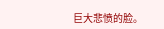巨大悲愤的脸。